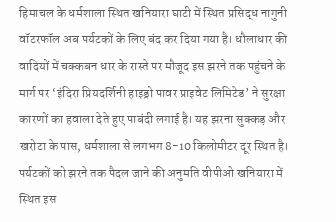हिमाचल के धर्मशाला स्थित खनियारा घाटी में स्थित प्रसिद्ध नागुनी वॉटरफॉल अब पर्यटकों के लिए बंद कर दिया गया है। धौलाधार की वादियों में चक्कबन धार के रास्ते पर मौजूद इस झरने तक पहुंचने के मार्ग पर ‘इंदिरा प्रियदर्शिनी हाइड्रो पावर प्राइवेट लिमिटेड’ ने सुरक्षा कारणों का हवाला देते हुए पाबंदी लगाई है। यह झरना सुक्कड़ और खरोटा के पास, धर्मशाला से लगभग 8-10 किलोमीटर दूर स्थित है। पर्यटकों को झरने तक पैदल जाने की अनुमति वीपीओ खनियारा में स्थित इस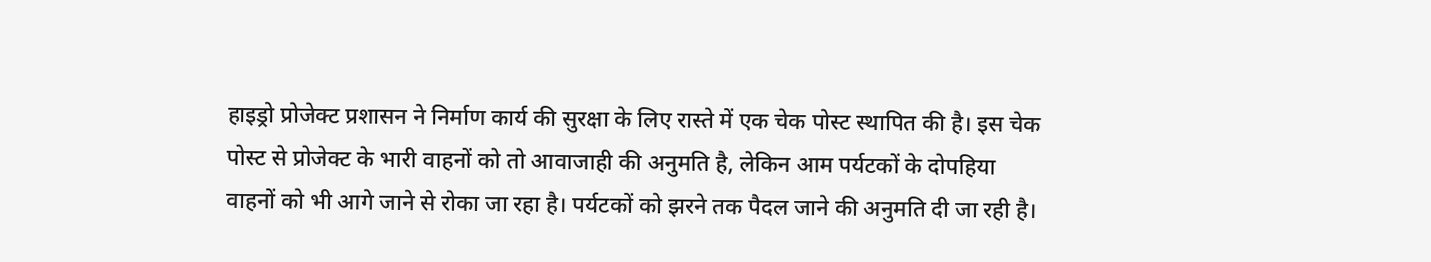हाइड्रो प्रोजेक्ट प्रशासन ने निर्माण कार्य की सुरक्षा के लिए रास्ते में एक चेक पोस्ट स्थापित की है। इस चेक पोस्ट से प्रोजेक्ट के भारी वाहनों को तो आवाजाही की अनुमति है, लेकिन आम पर्यटकों के दोपहिया वाहनों को भी आगे जाने से रोका जा रहा है। पर्यटकों को झरने तक पैदल जाने की अनुमति दी जा रही है।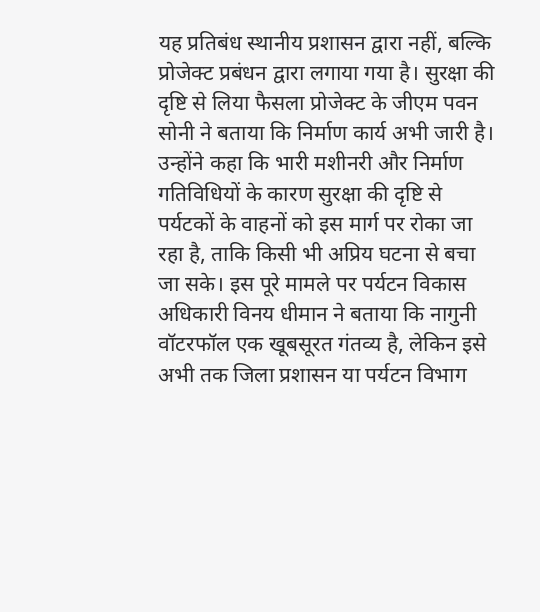यह प्रतिबंध स्थानीय प्रशासन द्वारा नहीं, बल्कि प्रोजेक्ट प्रबंधन द्वारा लगाया गया है। सुरक्षा की दृष्टि से लिया फैसला प्रोजेक्ट के जीएम पवन सोनी ने बताया कि निर्माण कार्य अभी जारी है। उन्होंने कहा कि भारी मशीनरी और निर्माण गतिविधियों के कारण सुरक्षा की दृष्टि से पर्यटकों के वाहनों को इस मार्ग पर रोका जा रहा है, ताकि किसी भी अप्रिय घटना से बचा जा सके। इस पूरे मामले पर पर्यटन विकास अधिकारी विनय धीमान ने बताया कि नागुनी वॉटरफॉल एक खूबसूरत गंतव्य है, लेकिन इसे अभी तक जिला प्रशासन या पर्यटन विभाग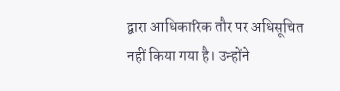द्वारा आधिकारिक तौर पर अधिसूचित नहीं किया गया है। उन्होंने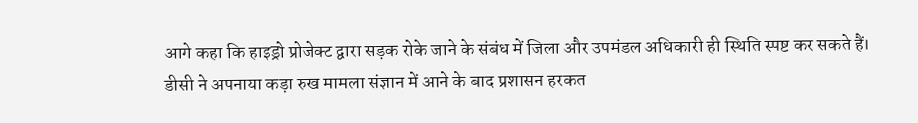आगे कहा कि हाइड्रो प्रोजेक्ट द्वारा सड़क रोके जाने के संबंध में जिला और उपमंडल अधिकारी ही स्थिति स्पष्ट कर सकते हैं। डीसी ने अपनाया कड़ा रुख मामला संज्ञान में आने के बाद प्रशासन हरकत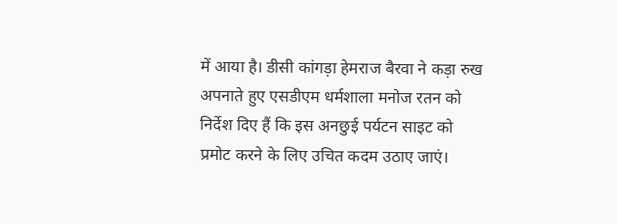में आया है। डीसी कांगड़ा हेमराज बैरवा ने कड़ा रुख अपनाते हुए एसडीएम धर्मशाला मनोज रतन को निर्देश दिए हैं कि इस अनछुई पर्यटन साइट को प्रमोट करने के लिए उचित कदम उठाए जाएं।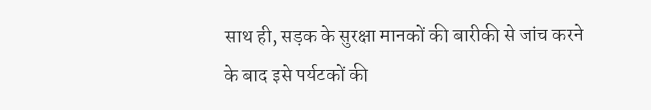साथ ही, सड़क के सुरक्षा मानकों की बारीकी से जांच करने के बाद इसे पर्यटकों की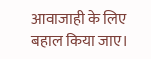आवाजाही के लिए बहाल किया जाए।